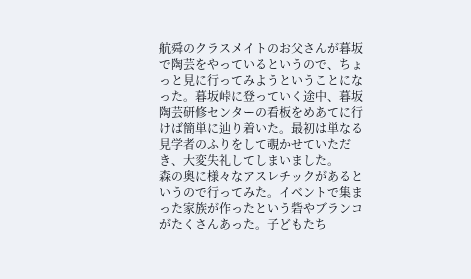航舜のクラスメイトのお父さんが暮坂で陶芸をやっているというので、ちょっと見に行ってみようということになった。暮坂峠に登っていく途中、暮坂陶芸研修センターの看板をめあてに行けば簡単に辿り着いた。最初は単なる見学者のふりをして覗かせていただき、大変失礼してしまいました。
森の奥に様々なアスレチックがあるというので行ってみた。イベントで集まった家族が作ったという砦やブランコがたくさんあった。子どもたち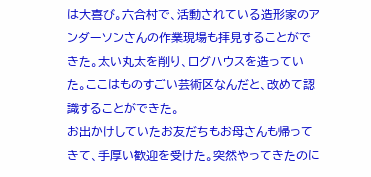は大喜び。六合村で、活動されている造形家のアンダーソンさんの作業現場も拝見することができた。太い丸太を削り、ログハウスを造っていた。ここはものすごい芸術区なんだと、改めて認識することができた。
お出かけしていたお友だちもお母さんも帰ってきて、手厚い歓迎を受けた。突然やってきたのに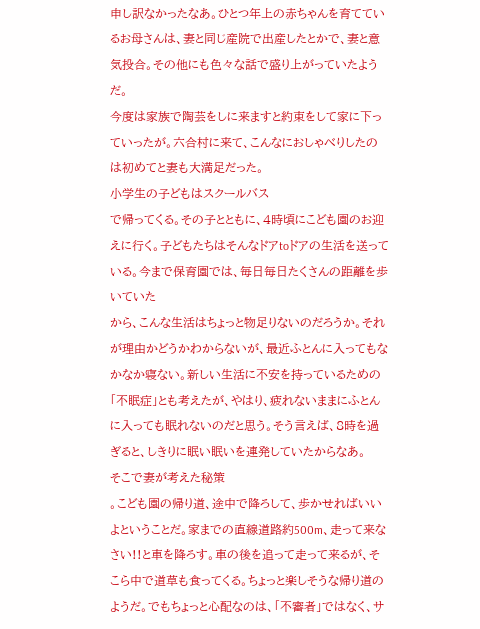申し訳なかったなあ。ひとつ年上の赤ちゃんを育てているお母さんは、妻と同じ産院で出産したとかで、妻と意気投合。その他にも色々な話で盛り上がっていたようだ。
今度は家族で陶芸をしに来ますと約束をして家に下っていったが。六合村に来て、こんなにおしゃべりしたのは初めてと妻も大満足だった。
小学生の子どもはスクールバス
で帰ってくる。その子とともに、4時頃にこども園のお迎えに行く。子どもたちはそんなドアtoドアの生活を送っている。今まで保育園では、毎日毎日たくさんの距離を歩いていた
から、こんな生活はちょっと物足りないのだろうか。それが理由かどうかわからないが、最近ふとんに入ってもなかなか寝ない。新しい生活に不安を持っているための「不眠症」とも考えたが、やはり、疲れないままにふとんに入っても眠れないのだと思う。そう言えば、8時を過ぎると、しきりに眠い眠いを連発していたからなあ。
そこで妻が考えた秘策
。こども園の帰り道、途中で降ろして、歩かせればいいよということだ。家までの直線道路約500m、走って来なさい!!と車を降ろす。車の後を追って走って来るが、そこら中で道草も食ってくる。ちょっと楽しそうな帰り道のようだ。でもちょっと心配なのは、「不審者」ではなく、サ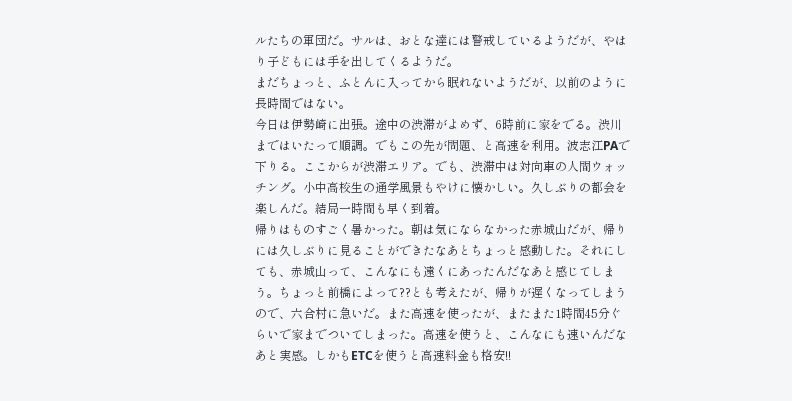ルたちの軍団だ。サルは、おとな達には警戒しているようだが、やはり子どもには手を出してくるようだ。
まだちょっと、ふとんに入ってから眠れないようだが、以前のように長時間ではない。
今日は伊勢崎に出張。途中の渋滞がよめず、6時前に家をでる。渋川まではいたって順調。でもこの先が問題、と高速を利用。波志江PAで下りる。ここからが渋滞エリア。でも、渋滞中は対向車の人間ウォッチング。小中高校生の通学風景もやけに懐かしい。久しぶりの都会を楽しんだ。結局一時間も早く到着。
帰りはものすごく暑かった。朝は気にならなかった赤城山だが、帰りには久しぶりに見ることができたなあとちょっと感動した。それにしても、赤城山って、こんなにも遠くにあったんだなあと感じてしまう。ちょっと前橋によって??とも考えたが、帰りが遅くなってしまうので、六合村に急いだ。また高速を使ったが、またまた1時間45分ぐらいで家までついてしまった。高速を使うと、こんなにも速いんだなあと実感。しかもETCを使うと高速料金も格安!!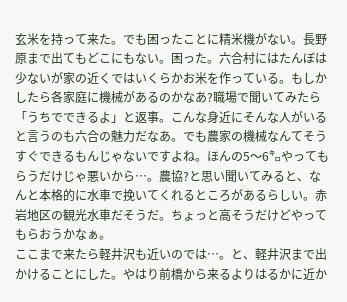玄米を持って来た。でも困ったことに精米機がない。長野原まで出てもどこにもない。困った。六合村にはたんぼは少ないが家の近くではいくらかお米を作っている。もしかしたら各家庭に機械があるのかなあ?職場で聞いてみたら「うちでできるよ」と返事。こんな身近にそんな人がいると言うのも六合の魅力だなあ。でも農家の機械なんてそうすぐできるもんじゃないですよね。ほんの5〜6㌔やってもらうだけじゃ悪いから…。農協?と思い聞いてみると、なんと本格的に水車で挽いてくれるところがあるらしい。赤岩地区の観光水車だそうだ。ちょっと高そうだけどやってもらおうかなぁ。
ここまで来たら軽井沢も近いのでは…。と、軽井沢まで出かけることにした。やはり前橋から来るよりはるかに近か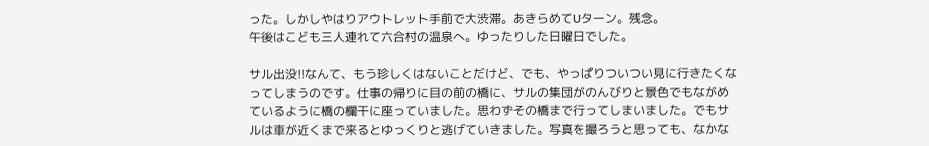った。しかしやはりアウトレット手前で大渋滞。あきらめてUターン。残念。
午後はこども三人連れて六合村の温泉へ。ゆったりした日曜日でした。

サル出没!!なんて、もう珍しくはないことだけど、でも、やっぱりついつい見に行きたくなってしまうのです。仕事の帰りに目の前の橋に、サルの集団がのんびりと景色でもながめているように橋の欄干に座っていました。思わずその橋まで行ってしまいました。でもサルは車が近くまで来るとゆっくりと逃げていきました。写真を撮ろうと思っても、なかな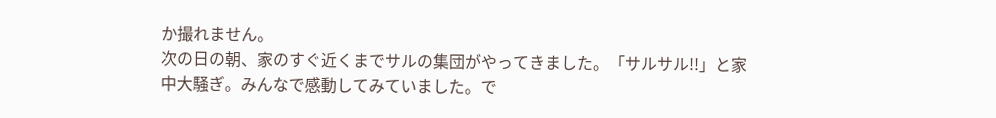か撮れません。
次の日の朝、家のすぐ近くまでサルの集団がやってきました。「サルサル!!」と家中大騒ぎ。みんなで感動してみていました。で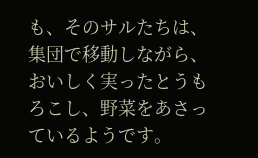も、そのサルたちは、集団で移動しながら、おいしく実ったとうもろこし、野菜をあさっているようです。